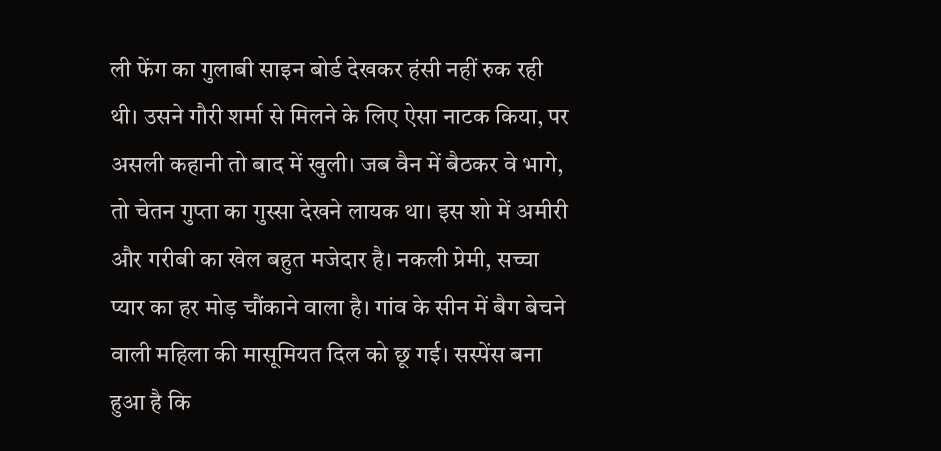ली फेंग का गुलाबी साइन बोर्ड देखकर हंसी नहीं रुक रही थी। उसने गौरी शर्मा से मिलने के लिए ऐसा नाटक किया, पर असली कहानी तो बाद में खुली। जब वैन में बैठकर वे भागे, तो चेतन गुप्ता का गुस्सा देखने लायक था। इस शो में अमीरी और गरीबी का खेल बहुत मजेदार है। नकली प्रेमी, सच्चा प्यार का हर मोड़ चौंकाने वाला है। गांव के सीन में बैग बेचने वाली महिला की मासूमियत दिल को छू गई। सस्पेंस बना हुआ है कि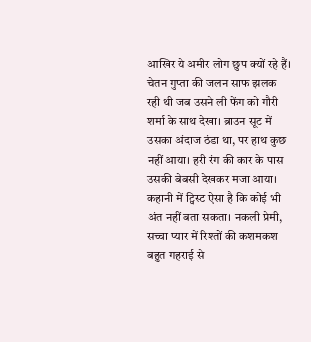आखिर ये अमीर लोग छुप क्यों रहे हैं।
चेतन गुप्ता की जलन साफ झलक रही थी जब उसने ली फेंग को गौरी शर्मा के साथ देखा। ब्राउन सूट में उसका अंदाज ठंडा था, पर हाथ कुछ नहीं आया। हरी रंग की कार के पास उसकी बेबसी देखकर मजा आया। कहानी में ट्विस्ट ऐसा है कि कोई भी अंत नहीं बता सकता। नकली प्रेमी, सच्चा प्यार में रिश्तों की कशमकश बहुत गहराई से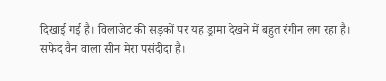दिखाई गई है। विलाजेट की सड़कों पर यह ड्रामा देखने में बहुत रंगीन लग रहा है।
सफेद वैन वाला सीन मेरा पसंदीदा है।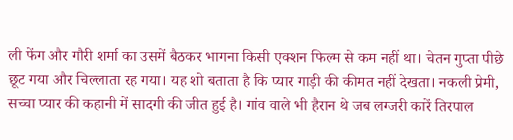ली फेंग और गौरी शर्मा का उसमें बैठकर भागना किसी एक्शन फिल्म से कम नहीं था। चेतन गुप्ता पीछे छूट गया और चिल्लाता रह गया। यह शो बताता है कि प्यार गाड़ी की कीमत नहीं देखता। नकली प्रेमी, सच्चा प्यार की कहानी में सादगी की जीत हुई है। गांव वाले भी हैरान थे जब लग्जरी कारें तिरपाल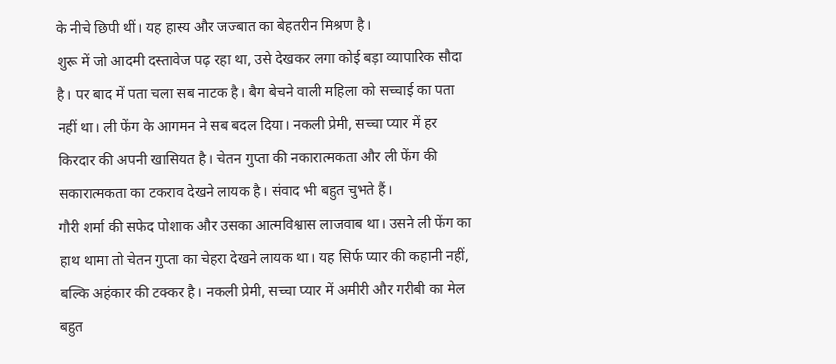के नीचे छिपी थीं। यह हास्य और जज्बात का बेहतरीन मिश्रण है।
शुरू में जो आदमी दस्तावेज पढ़ रहा था, उसे देखकर लगा कोई बड़ा व्यापारिक सौदा है। पर बाद में पता चला सब नाटक है। बैग बेचने वाली महिला को सच्चाई का पता नहीं था। ली फेंग के आगमन ने सब बदल दिया। नकली प्रेमी, सच्चा प्यार में हर किरदार की अपनी खासियत है। चेतन गुप्ता की नकारात्मकता और ली फेंग की सकारात्मकता का टकराव देखने लायक है। संवाद भी बहुत चुभते हैं।
गौरी शर्मा की सफेद पोशाक और उसका आत्मविश्वास लाजवाब था। उसने ली फेंग का हाथ थामा तो चेतन गुप्ता का चेहरा देखने लायक था। यह सिर्फ प्यार की कहानी नहीं, बल्कि अहंकार की टक्कर है। नकली प्रेमी, सच्चा प्यार में अमीरी और गरीबी का मेल बहुत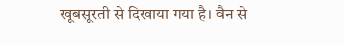खूबसूरती से दिखाया गया है। वैन से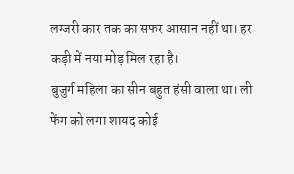लग्जरी कार तक का सफर आसान नहीं था। हर कड़ी में नया मोड़ मिल रहा है।
बुजुर्ग महिला का सीन बहुत हंसी वाला था। ली फेंग को लगा शायद कोई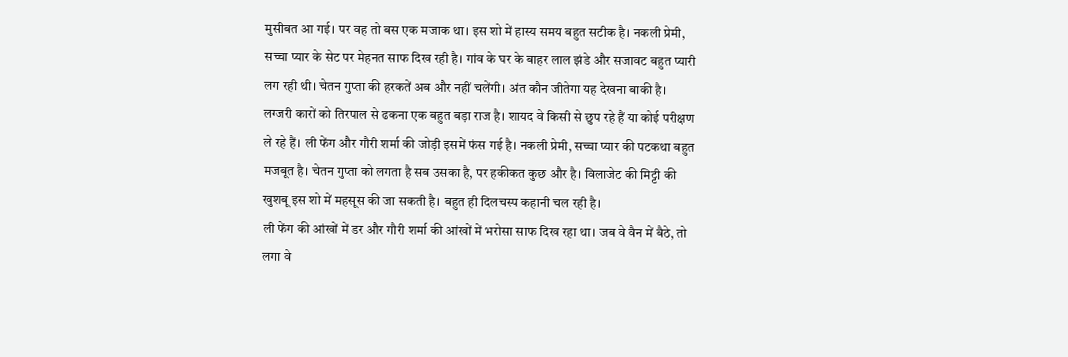मुसीबत आ गई। पर वह तो बस एक मजाक था। इस शो में हास्य समय बहुत सटीक है। नकली प्रेमी, सच्चा प्यार के सेट पर मेहनत साफ दिख रही है। गांव के घर के बाहर लाल झंडे और सजावट बहुत प्यारी लग रही थी। चेतन गुप्ता की हरकतें अब और नहीं चलेंगी। अंत कौन जीतेगा यह देखना बाकी है।
लग्जरी कारों को तिरपाल से ढकना एक बहुत बड़ा राज है। शायद वे किसी से छुप रहे हैं या कोई परीक्षण ले रहे हैं। ली फेंग और गौरी शर्मा की जोड़ी इसमें फंस गई है। नकली प्रेमी, सच्चा प्यार की पटकथा बहुत मजबूत है। चेतन गुप्ता को लगता है सब उसका है, पर हकीकत कुछ और है। विलाजेट की मिट्टी की खुशबू इस शो में महसूस की जा सकती है। बहुत ही दिलचस्प कहानी चल रही है।
ली फेंग की आंखों में डर और गौरी शर्मा की आंखों में भरोसा साफ दिख रहा था। जब वे वैन में बैठे, तो लगा वे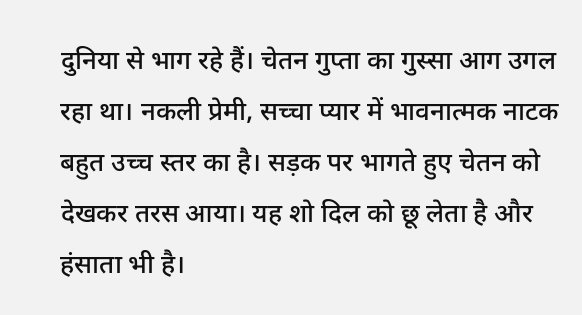दुनिया से भाग रहे हैं। चेतन गुप्ता का गुस्सा आग उगल रहा था। नकली प्रेमी, सच्चा प्यार में भावनात्मक नाटक बहुत उच्च स्तर का है। सड़क पर भागते हुए चेतन को देखकर तरस आया। यह शो दिल को छू लेता है और हंसाता भी है।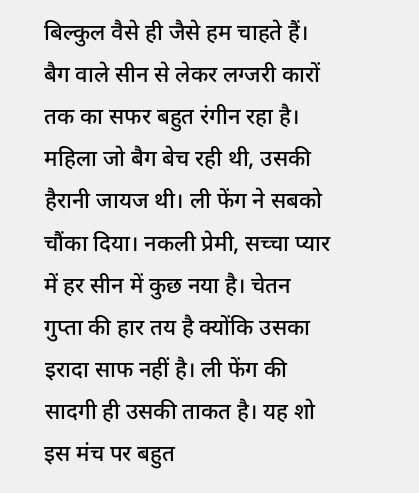बिल्कुल वैसे ही जैसे हम चाहते हैं।
बैग वाले सीन से लेकर लग्जरी कारों तक का सफर बहुत रंगीन रहा है। महिला जो बैग बेच रही थी, उसकी हैरानी जायज थी। ली फेंग ने सबको चौंका दिया। नकली प्रेमी, सच्चा प्यार में हर सीन में कुछ नया है। चेतन गुप्ता की हार तय है क्योंकि उसका इरादा साफ नहीं है। ली फेंग की सादगी ही उसकी ताकत है। यह शो इस मंच पर बहुत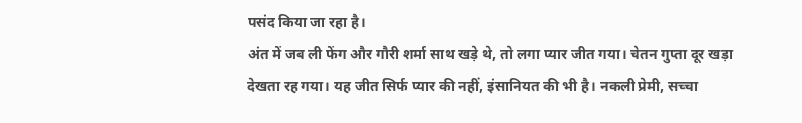पसंद किया जा रहा है।
अंत में जब ली फेंग और गौरी शर्मा साथ खड़े थे, तो लगा प्यार जीत गया। चेतन गुप्ता दूर खड़ा देखता रह गया। यह जीत सिर्फ प्यार की नहीं, इंसानियत की भी है। नकली प्रेमी, सच्चा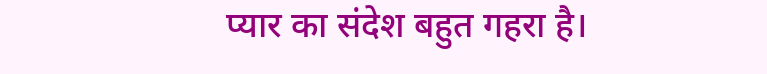प्यार का संदेश बहुत गहरा है।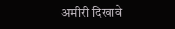अमीरी दिखावे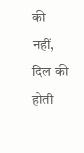की नहीं, दिल की होती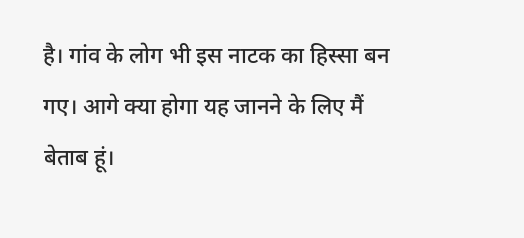है। गांव के लोग भी इस नाटक का हिस्सा बन गए। आगे क्या होगा यह जानने के लिए मैं बेताब हूं।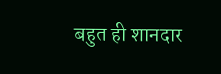बहुत ही शानदार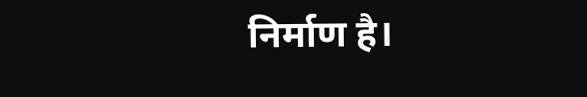निर्माण है।